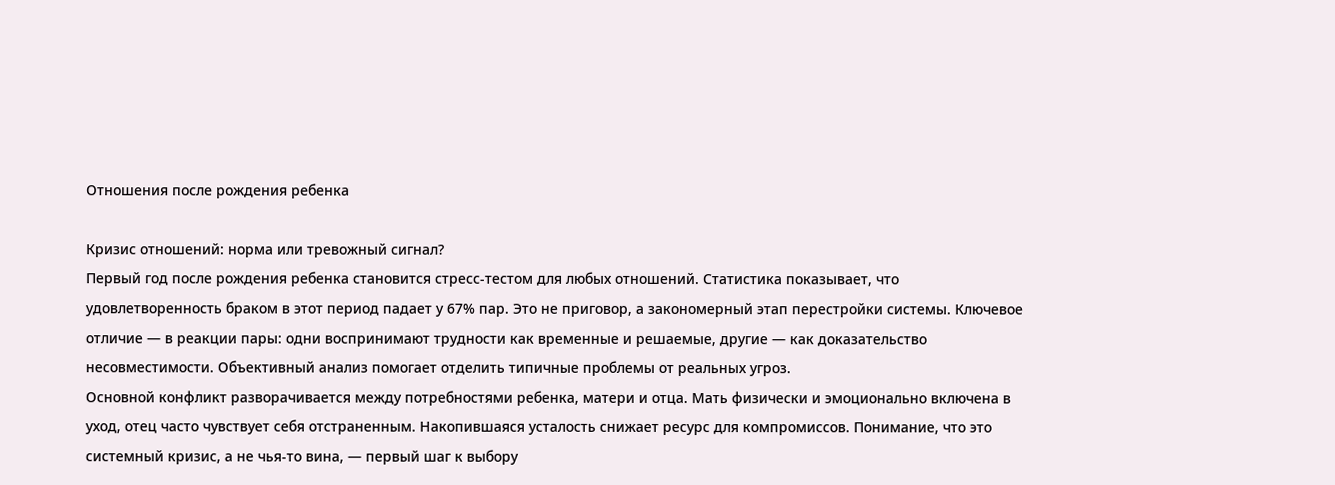Отношения после рождения ребенка

Кризис отношений: норма или тревожный сигнал?
Первый год после рождения ребенка становится стресс-тестом для любых отношений. Статистика показывает, что удовлетворенность браком в этот период падает у 67% пар. Это не приговор, а закономерный этап перестройки системы. Ключевое отличие — в реакции пары: одни воспринимают трудности как временные и решаемые, другие — как доказательство несовместимости. Объективный анализ помогает отделить типичные проблемы от реальных угроз.
Основной конфликт разворачивается между потребностями ребенка, матери и отца. Мать физически и эмоционально включена в уход, отец часто чувствует себя отстраненным. Накопившаяся усталость снижает ресурс для компромиссов. Понимание, что это системный кризис, а не чья-то вина, — первый шаг к выбору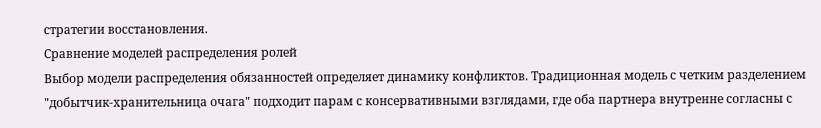стратегии восстановления.
Сравнение моделей распределения ролей
Выбор модели распределения обязанностей определяет динамику конфликтов. Традиционная модель с четким разделением "добытчик-хранительница очага" подходит парам с консервативными взглядами, где оба партнера внутренне согласны с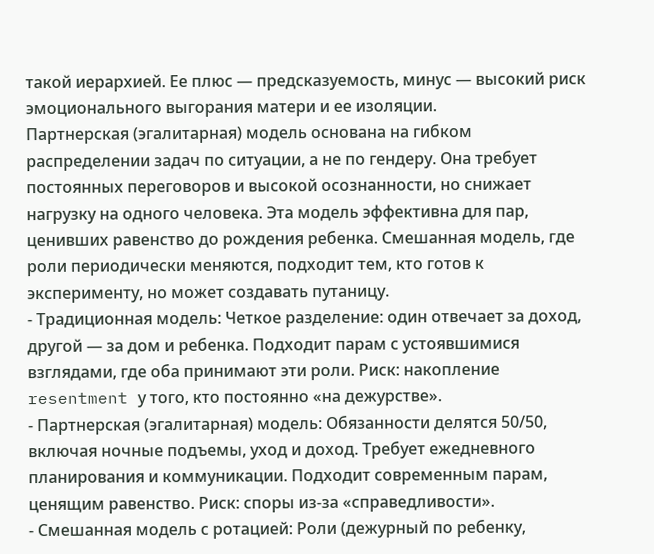такой иерархией. Ее плюс — предсказуемость, минус — высокий риск эмоционального выгорания матери и ее изоляции.
Партнерская (эгалитарная) модель основана на гибком распределении задач по ситуации, а не по гендеру. Она требует постоянных переговоров и высокой осознанности, но снижает нагрузку на одного человека. Эта модель эффективна для пар, ценивших равенство до рождения ребенка. Смешанная модель, где роли периодически меняются, подходит тем, кто готов к эксперименту, но может создавать путаницу.
- Традиционная модель: Четкое разделение: один отвечает за доход, другой — за дом и ребенка. Подходит парам с устоявшимися взглядами, где оба принимают эти роли. Риск: накопление resentment у того, кто постоянно «на дежурстве».
- Партнерская (эгалитарная) модель: Обязанности делятся 50/50, включая ночные подъемы, уход и доход. Требует ежедневного планирования и коммуникации. Подходит современным парам, ценящим равенство. Риск: споры из-за «справедливости».
- Смешанная модель с ротацией: Роли (дежурный по ребенку,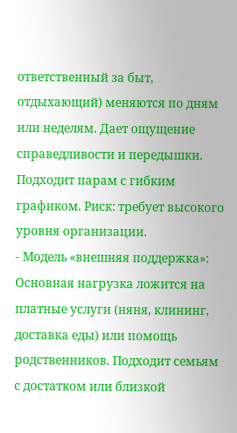ответственный за быт, отдыхающий) меняются по дням или неделям. Дает ощущение справедливости и передышки. Подходит парам с гибким графиком. Риск: требует высокого уровня организации.
- Модель «внешняя поддержка»: Основная нагрузка ложится на платные услуги (няня, клининг, доставка еды) или помощь родственников. Подходит семьям с достатком или близкой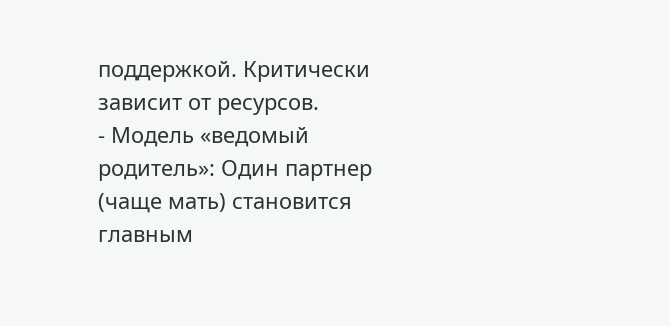поддержкой. Критически зависит от ресурсов.
- Модель «ведомый родитель»: Один партнер (чаще мать) становится главным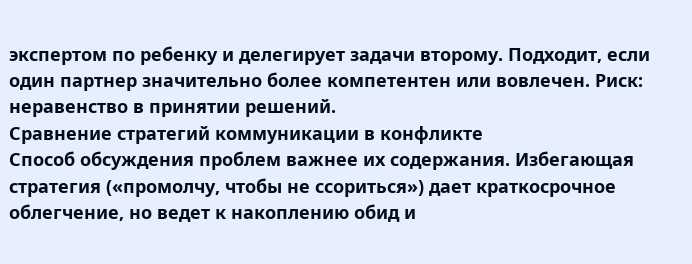экспертом по ребенку и делегирует задачи второму. Подходит, если один партнер значительно более компетентен или вовлечен. Риск: неравенство в принятии решений.
Сравнение стратегий коммуникации в конфликте
Способ обсуждения проблем важнее их содержания. Избегающая стратегия («промолчу, чтобы не ссориться») дает краткосрочное облегчение, но ведет к накоплению обид и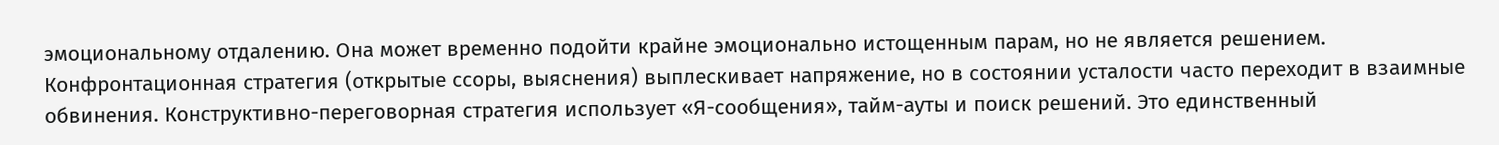эмоциональному отдалению. Она может временно подойти крайне эмоционально истощенным парам, но не является решением.
Конфронтационная стратегия (открытые ссоры, выяснения) выплескивает напряжение, но в состоянии усталости часто переходит в взаимные обвинения. Конструктивно-переговорная стратегия использует «Я-сообщения», тайм-ауты и поиск решений. Это единственный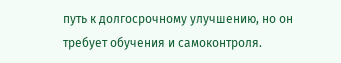путь к долгосрочному улучшению, но он требует обучения и самоконтроля.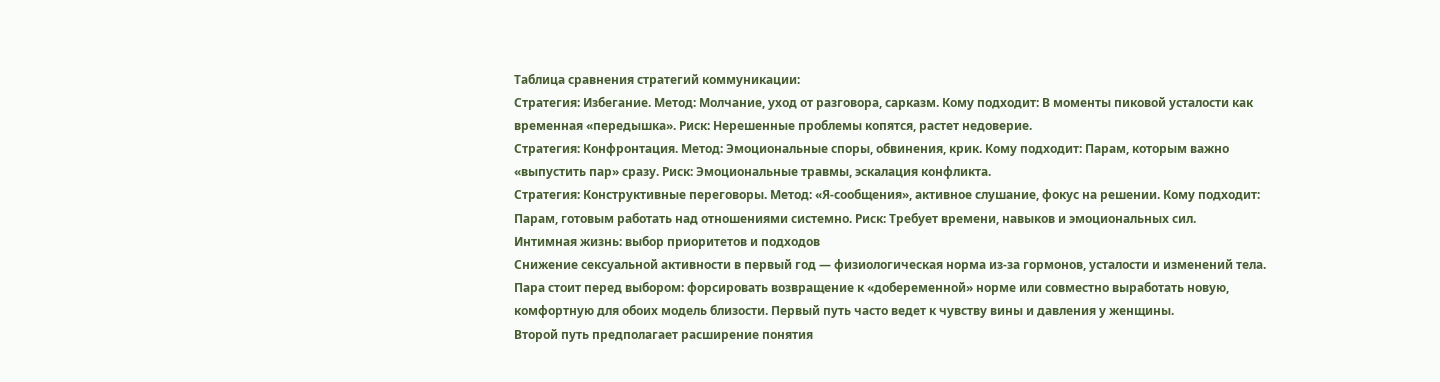Таблица сравнения стратегий коммуникации:
Стратегия: Избегание. Метод: Молчание, уход от разговора, сарказм. Кому подходит: В моменты пиковой усталости как временная «передышка». Риск: Нерешенные проблемы копятся, растет недоверие.
Стратегия: Конфронтация. Метод: Эмоциональные споры, обвинения, крик. Кому подходит: Парам, которым важно «выпустить пар» сразу. Риск: Эмоциональные травмы, эскалация конфликта.
Стратегия: Конструктивные переговоры. Метод: «Я-сообщения», активное слушание, фокус на решении. Кому подходит: Парам, готовым работать над отношениями системно. Риск: Требует времени, навыков и эмоциональных сил.
Интимная жизнь: выбор приоритетов и подходов
Снижение сексуальной активности в первый год — физиологическая норма из-за гормонов, усталости и изменений тела. Пара стоит перед выбором: форсировать возвращение к «добеременной» норме или совместно выработать новую, комфортную для обоих модель близости. Первый путь часто ведет к чувству вины и давления у женщины.
Второй путь предполагает расширение понятия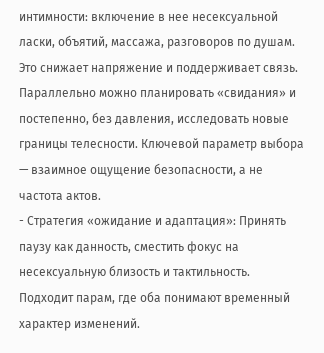интимности: включение в нее несексуальной ласки, объятий, массажа, разговоров по душам. Это снижает напряжение и поддерживает связь. Параллельно можно планировать «свидания» и постепенно, без давления, исследовать новые границы телесности. Ключевой параметр выбора — взаимное ощущение безопасности, а не частота актов.
- Стратегия «ожидание и адаптация»: Принять паузу как данность, сместить фокус на несексуальную близость и тактильность. Подходит парам, где оба понимают временный характер изменений.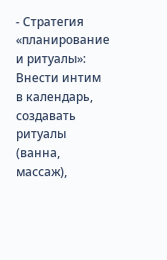- Стратегия «планирование и ритуалы»: Внести интим в календарь, создавать ритуалы (ванна, массаж),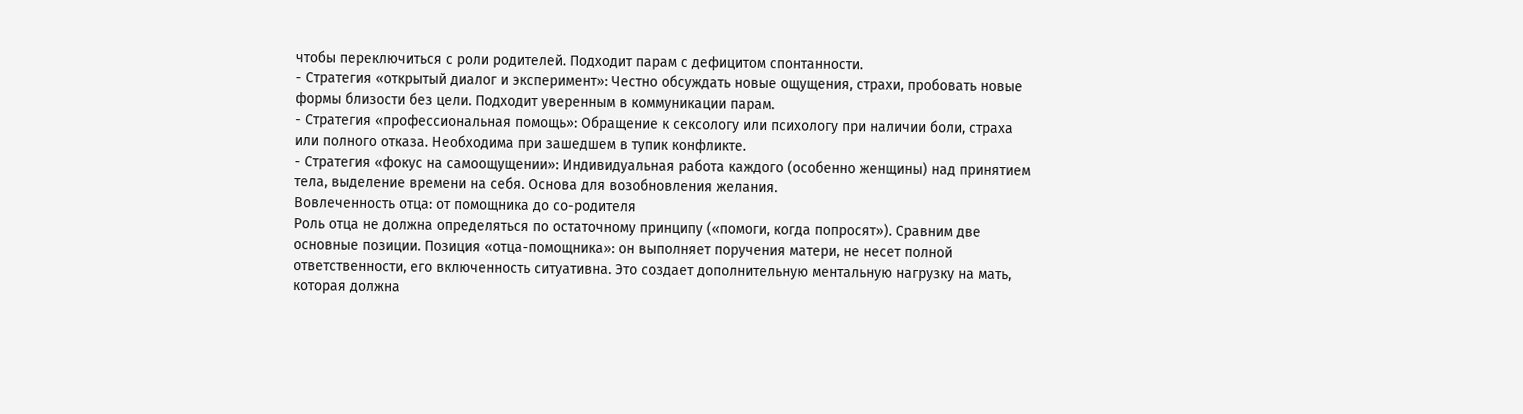чтобы переключиться с роли родителей. Подходит парам с дефицитом спонтанности.
- Стратегия «открытый диалог и эксперимент»: Честно обсуждать новые ощущения, страхи, пробовать новые формы близости без цели. Подходит уверенным в коммуникации парам.
- Стратегия «профессиональная помощь»: Обращение к сексологу или психологу при наличии боли, страха или полного отказа. Необходима при зашедшем в тупик конфликте.
- Стратегия «фокус на самоощущении»: Индивидуальная работа каждого (особенно женщины) над принятием тела, выделение времени на себя. Основа для возобновления желания.
Вовлеченность отца: от помощника до со-родителя
Роль отца не должна определяться по остаточному принципу («помоги, когда попросят»). Сравним две основные позиции. Позиция «отца-помощника»: он выполняет поручения матери, не несет полной ответственности, его включенность ситуативна. Это создает дополнительную ментальную нагрузку на мать, которая должна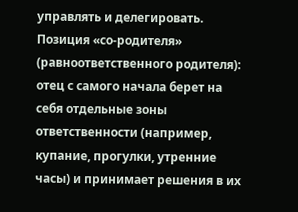управлять и делегировать.
Позиция «со-родителя» (равноответственного родителя): отец с самого начала берет на себя отдельные зоны ответственности (например, купание, прогулки, утренние часы) и принимает решения в их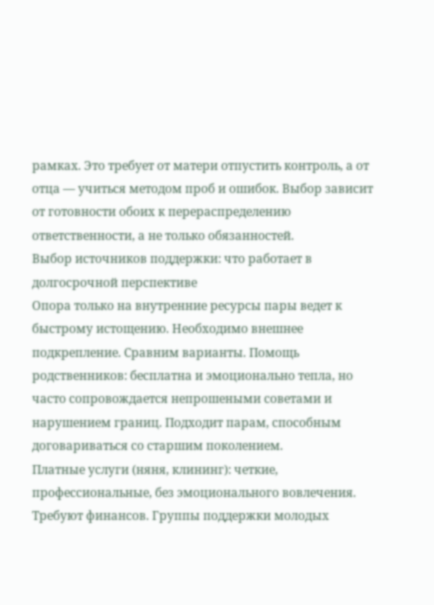рамках. Это требует от матери отпустить контроль, а от отца — учиться методом проб и ошибок. Выбор зависит от готовности обоих к перераспределению ответственности, а не только обязанностей.
Выбор источников поддержки: что работает в долгосрочной перспективе
Опора только на внутренние ресурсы пары ведет к быстрому истощению. Необходимо внешнее подкрепление. Сравним варианты. Помощь родственников: бесплатна и эмоционально тепла, но часто сопровождается непрошеными советами и нарушением границ. Подходит парам, способным договариваться со старшим поколением.
Платные услуги (няня, клининг): четкие, профессиональные, без эмоционального вовлечения. Требуют финансов. Группы поддержки молодых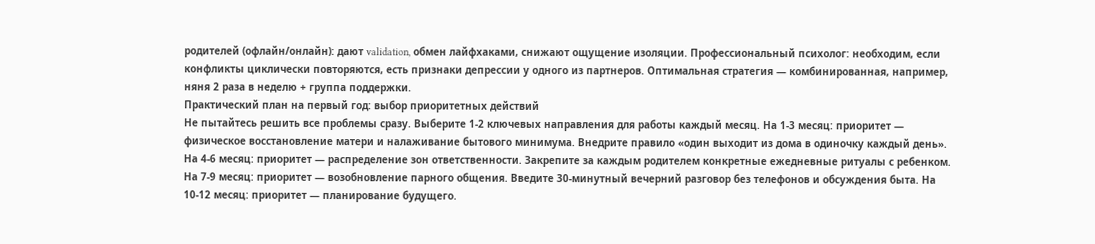родителей (офлайн/онлайн): дают validation, обмен лайфхаками, снижают ощущение изоляции. Профессиональный психолог: необходим, если конфликты циклически повторяются, есть признаки депрессии у одного из партнеров. Оптимальная стратегия — комбинированная, например, няня 2 раза в неделю + группа поддержки.
Практический план на первый год: выбор приоритетных действий
Не пытайтесь решить все проблемы сразу. Выберите 1-2 ключевых направления для работы каждый месяц. На 1-3 месяц: приоритет — физическое восстановление матери и налаживание бытового минимума. Внедрите правило «один выходит из дома в одиночку каждый день».
На 4-6 месяц: приоритет — распределение зон ответственности. Закрепите за каждым родителем конкретные ежедневные ритуалы с ребенком. На 7-9 месяц: приоритет — возобновление парного общения. Введите 30-минутный вечерний разговор без телефонов и обсуждения быта. На 10-12 месяц: приоритет — планирование будущего.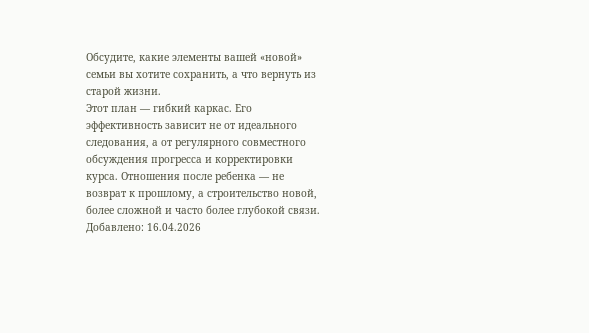Обсудите, какие элементы вашей «новой» семьи вы хотите сохранить, а что вернуть из старой жизни.
Этот план — гибкий каркас. Его эффективность зависит не от идеального следования, а от регулярного совместного обсуждения прогресса и корректировки курса. Отношения после ребенка — не возврат к прошлому, а строительство новой, более сложной и часто более глубокой связи.
Добавлено: 16.04.2026